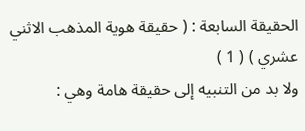الحقيقة السابعة : ( حقيقة هوية المذهب الاثني عشري ) ( 1 )
ولا بد من التنبيه إلى حقيقة هامة وهي :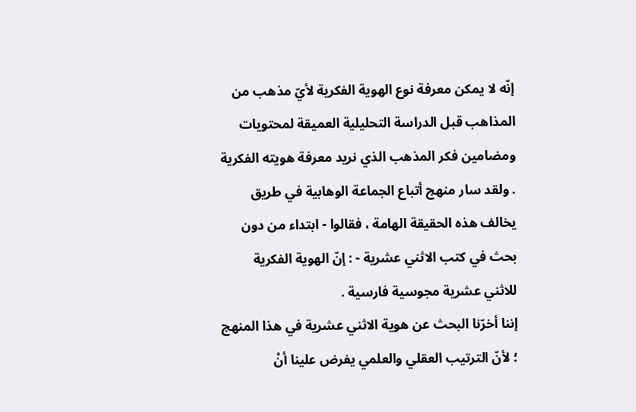إنّه لا يمكن معرفة نوع الهوية الفكرية لأيّ مذهب من المذاهب قبل الدراسة التحليلية العميقة لمحتويات ومضامين فكر المذهب الذي نريد معرفة هويته الفكرية . ولقد سار منهج أتباع الجماعة الوهابية في طريق يخالف هذه الحقيقة الهامة ، فقالوا - ابتداء من دون بحث في كتب الاثني عشرية - : إنّ الهوية الفكرية للاثني عشرية مجوسية فارسية .
إننا أخرّنا البحث عن هوية الاثني عشرية في هذا المنهج ؛ لأنّ الترتيب العقلي والعلمي يفرض علينا أنْ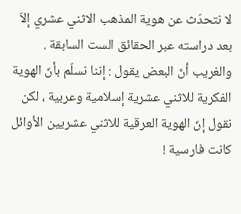لا نتحدّث عن هوية المذهب الاثني عشري إلاّ بعد دراسته عبر الحقائق الست السابقة .
والغريب أنّ البعض يقول : إننا نسلّم بأنّ الهوية الفكرية للاثني عشرية إسلامية وعربية ، لكن نقول إنّ الهوية العرقية للاثني عشريين الأوائل كانت فارسية !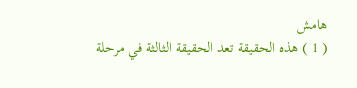هامش
( 1 ) هذه الحقيقة تعد الحقيقة الثالثة في مرحلة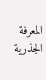المعرفة الجذرية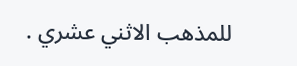للمذهب الاثني عشري .